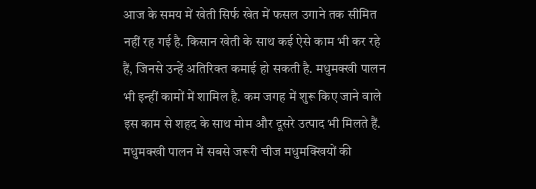आज के समय में खेती सिर्फ खेत में फसल उगाने तक सीमित नहीं रह गई है. किसान खेती के साथ कई ऐसे काम भी कर रहे हैं, जिनसे उन्हें अतिरिक्त कमाई हो सकती है. मधुमक्खी पालन भी इन्हीं कामों में शामिल है. कम जगह में शुरू किए जाने वाले इस काम से शहद के साथ मोम और दूसरे उत्पाद भी मिलते हैं. मधुमक्खी पालन में सबसे जरूरी चीज मधुमक्खियों की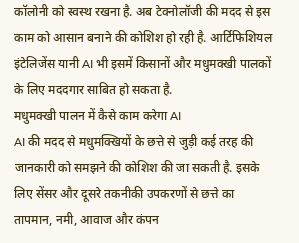कॉलोनी को स्वस्थ रखना है. अब टेक्नोलॉजी की मदद से इस काम को आसान बनाने की कोशिश हो रही है. आर्टिफिशियल इंटेलिजेंस यानी AI भी इसमें किसानों और मधुमक्खी पालकों के लिए मददगार साबित हो सकता है.
मधुमक्खी पालन में कैसे काम करेगा AI
AI की मदद से मधुमक्खियों के छत्ते से जुड़ी कई तरह की जानकारी को समझने की कोशिश की जा सकती है. इसके लिए सेंसर और दूसरे तकनीकी उपकरणों से छत्ते का तापमान, नमी, आवाज और कंपन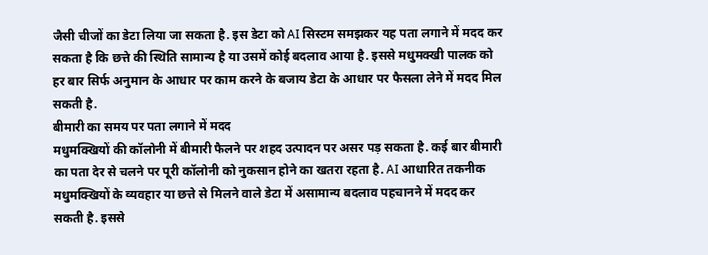जैसी चीजों का डेटा लिया जा सकता है. इस डेटा को AI सिस्टम समझकर यह पता लगाने में मदद कर सकता है कि छत्ते की स्थिति सामान्य है या उसमें कोई बदलाव आया है. इससे मधुमक्खी पालक को हर बार सिर्फ अनुमान के आधार पर काम करने के बजाय डेटा के आधार पर फैसला लेने में मदद मिल सकती है.
बीमारी का समय पर पता लगाने में मदद
मधुमक्खियों की कॉलोनी में बीमारी फैलने पर शहद उत्पादन पर असर पड़ सकता है. कई बार बीमारी का पता देर से चलने पर पूरी कॉलोनी को नुकसान होने का खतरा रहता है. AI आधारित तकनीक मधुमक्खियों के व्यवहार या छत्ते से मिलने वाले डेटा में असामान्य बदलाव पहचानने में मदद कर सकती है. इससे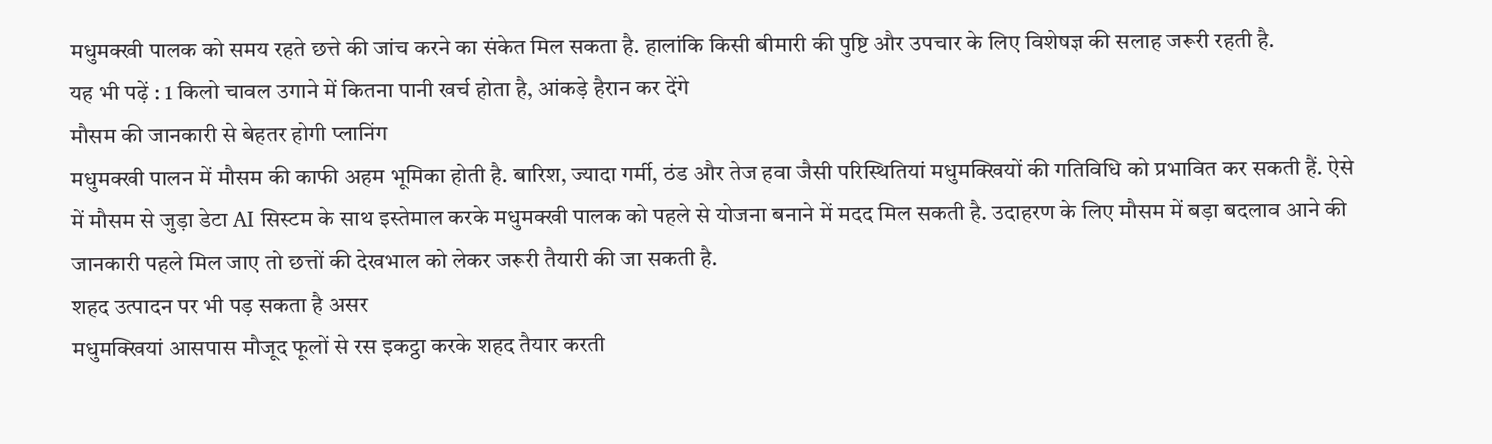मधुमक्खी पालक को समय रहते छत्ते की जांच करने का संकेत मिल सकता है. हालांकि किसी बीमारी की पुष्टि और उपचार के लिए विशेषज्ञ की सलाह जरूरी रहती है.
यह भी पढ़ें : 1 किलो चावल उगाने में कितना पानी खर्च होता है, आंकड़े हैरान कर देंगे
मौसम की जानकारी से बेहतर होगी प्लानिंग
मधुमक्खी पालन में मौसम की काफी अहम भूमिका होती है. बारिश, ज्यादा गर्मी, ठंड और तेज हवा जैसी परिस्थितियां मधुमक्खियों की गतिविधि को प्रभावित कर सकती हैं. ऐसे में मौसम से जुड़ा डेटा AI सिस्टम के साथ इस्तेमाल करके मधुमक्खी पालक को पहले से योजना बनाने में मदद मिल सकती है. उदाहरण के लिए मौसम में बड़ा बदलाव आने की जानकारी पहले मिल जाए तो छत्तों की देखभाल को लेकर जरूरी तैयारी की जा सकती है.
शहद उत्पादन पर भी पड़ सकता है असर
मधुमक्खियां आसपास मौजूद फूलों से रस इकट्ठा करके शहद तैयार करती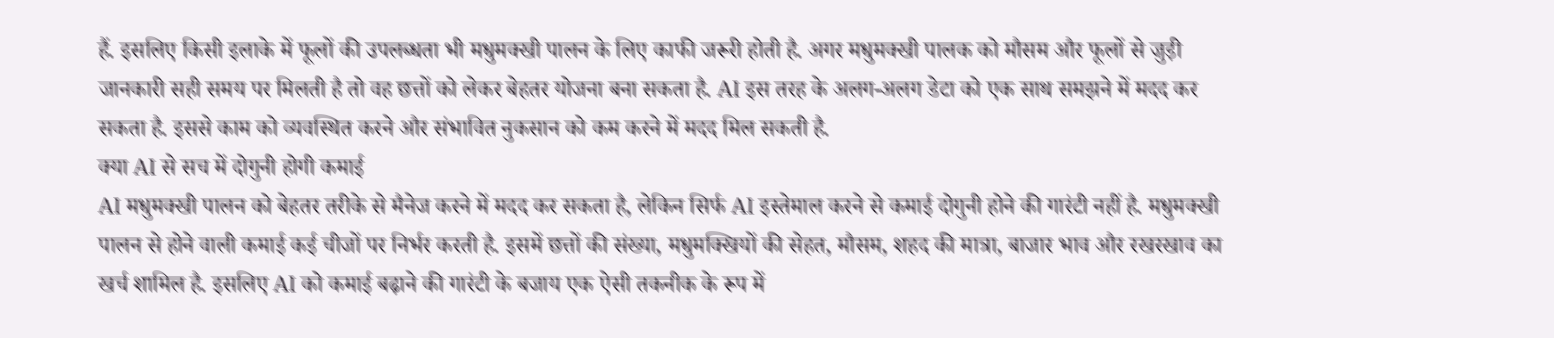हैं. इसलिए किसी इलाके में फूलों की उपलब्धता भी मधुमक्खी पालन के लिए काफी जरूरी होती है. अगर मधुमक्खी पालक को मौसम और फूलों से जुड़ी जानकारी सही समय पर मिलती है तो वह छत्तों को लेकर बेहतर योजना बना सकता है. AI इस तरह के अलग-अलग डेटा को एक साथ समझने में मदद कर सकता है. इससे काम को व्यवस्थित करने और संभावित नुकसान को कम करने में मदद मिल सकती है.
क्या AI से सच में दोगुनी होगी कमाई
AI मधुमक्खी पालन को बेहतर तरीके से मैनेज करने में मदद कर सकता है, लेकिन सिर्फ AI इस्तेमाल करने से कमाई दोगुनी होने की गारंटी नहीं है. मधुमक्खी पालन से होने वाली कमाई कई चीजों पर निर्भर करती है. इसमें छत्तों की संख्या, मधुमक्खियों की सेहत, मौसम, शहद की मात्रा, बाजार भाव और रखरखाव का खर्च शामिल है. इसलिए AI को कमाई बढ़ाने की गारंटी के बजाय एक ऐसी तकनीक के रूप में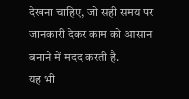देखना चाहिए, जो सही समय पर जानकारी देकर काम को आसान बनाने में मदद करती है.
यह भी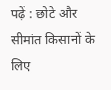पढ़ें : छोटे और सीमांत किसानों के लिए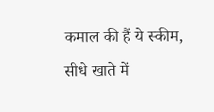कमाल की हैं ये स्कीम, सीधे खाते में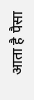आता है पैसा